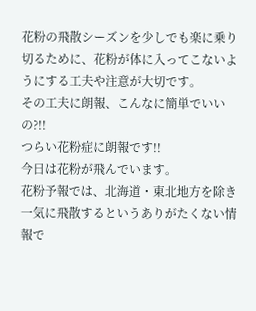花粉の飛散シーズンを少しでも楽に乗り切るために、花粉が体に入ってこないようにする工夫や注意が大切です。
その工夫に朗報、こんなに簡単でいいの?!!
つらい花粉症に朗報です!!
今日は花粉が飛んでいます。
花粉予報では、北海道・東北地方を除き一気に飛散するというありがたくない情報で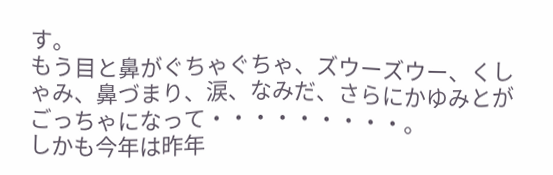す。
もう目と鼻がぐちゃぐちゃ、ズウーズウー、くしゃみ、鼻づまり、涙、なみだ、さらにかゆみとがごっちゃになって・・・・・・・・・。
しかも今年は昨年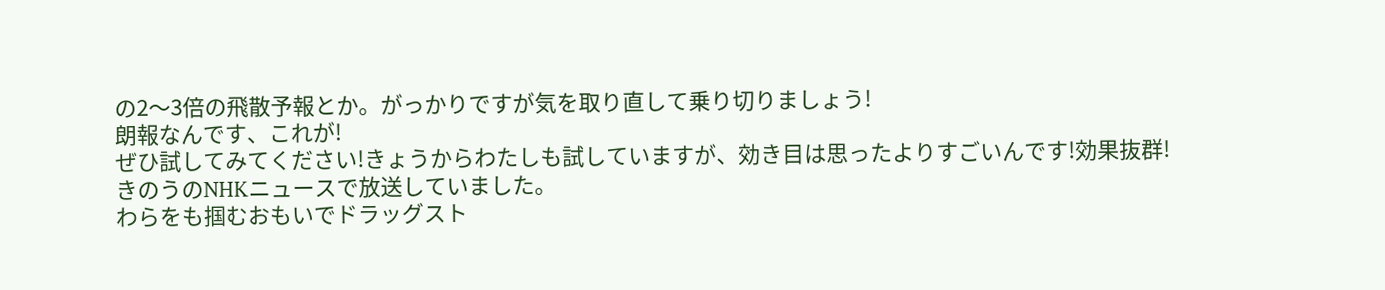の2〜3倍の飛散予報とか。がっかりですが気を取り直して乗り切りましょう!
朗報なんです、これが!
ぜひ試してみてください!きょうからわたしも試していますが、効き目は思ったよりすごいんです!効果抜群!
きのうのNHKニュースで放送していました。
わらをも掴むおもいでドラッグスト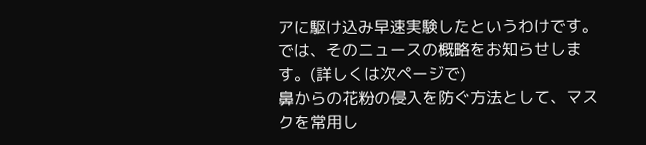アに駆け込み早速実験したというわけです。
では、そのニュースの概略をお知らせします。(詳しくは次ページで)
鼻からの花粉の侵入を防ぐ方法として、マスクを常用し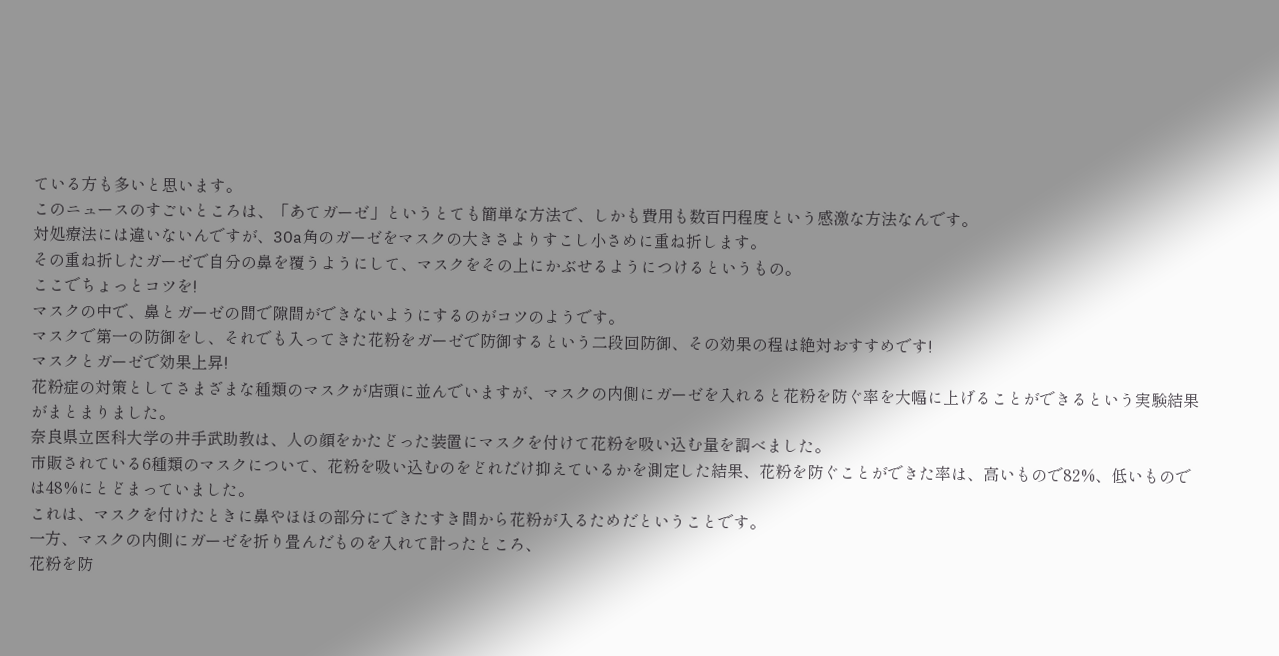ている方も多いと思います。
このニュースのすごいところは、「あてガーゼ」というとても簡単な方法で、しかも費用も数百円程度という感激な方法なんです。
対処療法には違いないんですが、30a角のガーゼをマスクの大きさよりすこし小さめに重ね折します。
その重ね折したガーゼで自分の鼻を覆うようにして、マスクをその上にかぶせるようにつけるというもの。
ここでちょっとコツを!
マスクの中で、鼻とガーゼの間で隙間ができないようにするのがコツのようです。
マスクで第一の防御をし、それでも入ってきた花粉をガーゼで防御するという二段回防御、その効果の程は絶対おすすめです!
マスクとガーゼで効果上昇!
花粉症の対策としてさまざまな種類のマスクが店頭に並んでいますが、マスクの内側にガーゼを入れると花粉を防ぐ率を大幅に上げることができるという実験結果がまとまりました。
奈良県立医科大学の井手武助教は、人の顔をかたどった装置にマスクを付けて花粉を吸い込む量を調べました。
市販されている6種類のマスクについて、花粉を吸い込むのをどれだけ抑えているかを測定した結果、花粉を防ぐことができた率は、高いもので82%、低いものでは48%にとどまっていました。
これは、マスクを付けたときに鼻やほほの部分にできたすき間から花粉が入るためだということです。
一方、マスクの内側にガーゼを折り畳んだものを入れて計ったところ、
花粉を防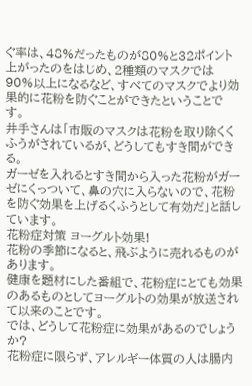ぐ率は、48%だったものが80%と32ポイント上がったのをはじめ、2種類のマスクでは90%以上になるなど、すべてのマスクでより効果的に花粉を防ぐことができたということです。
井手さんは「市販のマスクは花粉を取り除くくふうがされているが、どうしてもすき間ができる。
ガーゼを入れるとすき間から入った花粉がガーゼにくっついて、鼻の穴に入らないので、花粉を防ぐ効果を上げるくふうとして有効だ」と話しています。
花粉症対策 ヨーグルト効果!
花粉の季節になると、飛ぶように売れるものがあります。
健康を題材にした番組で、花粉症にとても効果のあるものとしてヨーグルトの効果が放送されて以来のことです。
では、どうして花粉症に効果があるのでしょうか?
花粉症に限らず、アレルギー体質の人は腸内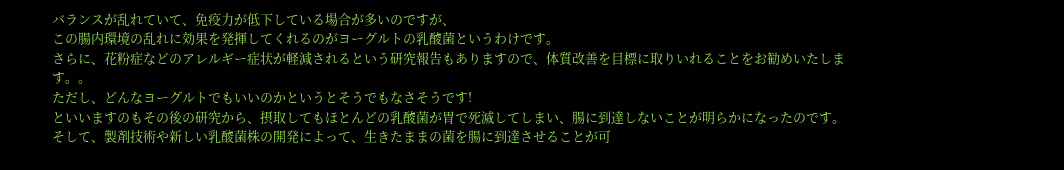バランスが乱れていて、免疫力が低下している場合が多いのですが、
この腸内環境の乱れに効果を発揮してくれるのがヨーグルトの乳酸菌というわけです。
さらに、花粉症などのアレルギー症状が軽減されるという研究報告もありますので、体質改善を目標に取りいれることをお勧めいたします。。
ただし、どんなヨーグルトでもいいのかというとそうでもなさそうです!
といいますのもその後の研究から、摂取してもほとんどの乳酸菌が胃で死滅してしまい、腸に到達しないことが明らかになったのです。
そして、製剤技術や新しい乳酸菌株の開発によって、生きたままの菌を腸に到達させることが可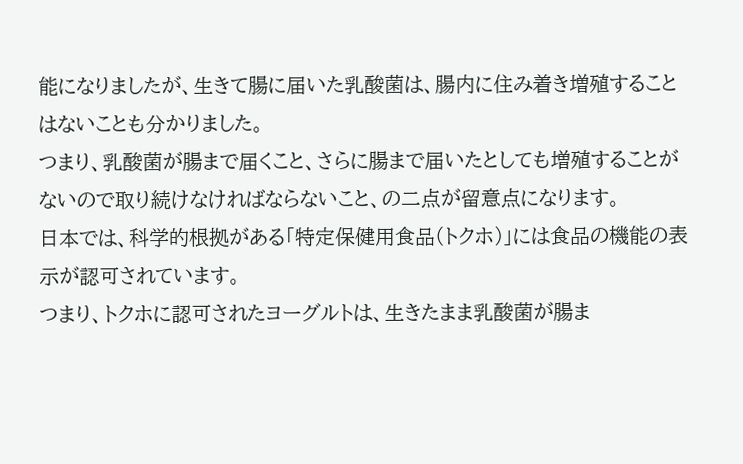能になりましたが、生きて腸に届いた乳酸菌は、腸内に住み着き増殖することはないことも分かりました。
つまり、乳酸菌が腸まで届くこと、さらに腸まで届いたとしても増殖することがないので取り続けなければならないこと、の二点が留意点になります。
日本では、科学的根拠がある「特定保健用食品(トクホ)」には食品の機能の表示が認可されています。
つまり、トクホに認可されたヨーグルトは、生きたまま乳酸菌が腸ま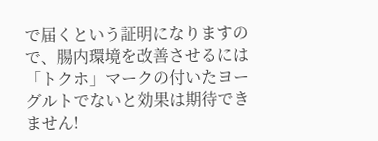で届くという証明になりますので、腸内環境を改善させるには「トクホ」マークの付いたヨーグルトでないと効果は期待できません!